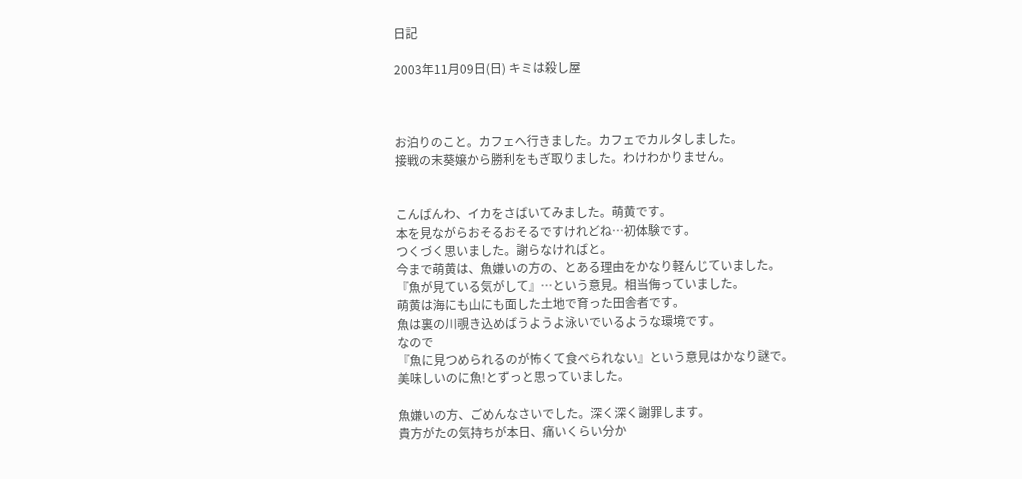日記

2003年11月09日(日) キミは殺し屋



お泊りのこと。カフェへ行きました。カフェでカルタしました。
接戦の末葵嬢から勝利をもぎ取りました。わけわかりません。


こんばんわ、イカをさばいてみました。萌黄です。
本を見ながらおそるおそるですけれどね…初体験です。
つくづく思いました。謝らなければと。
今まで萌黄は、魚嫌いの方の、とある理由をかなり軽んじていました。
『魚が見ている気がして』…という意見。相当侮っていました。
萌黄は海にも山にも面した土地で育った田舎者です。
魚は裏の川覗き込めばうようよ泳いでいるような環境です。
なので
『魚に見つめられるのが怖くて食べられない』という意見はかなり謎で。
美味しいのに魚!とずっと思っていました。

魚嫌いの方、ごめんなさいでした。深く深く謝罪します。
貴方がたの気持ちが本日、痛いくらい分か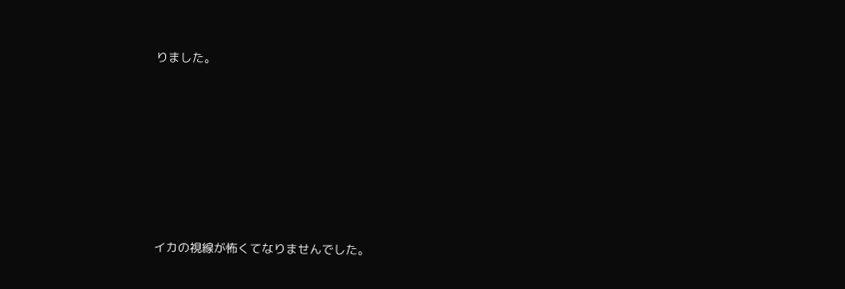りました。








イカの視線が怖くてなりませんでした。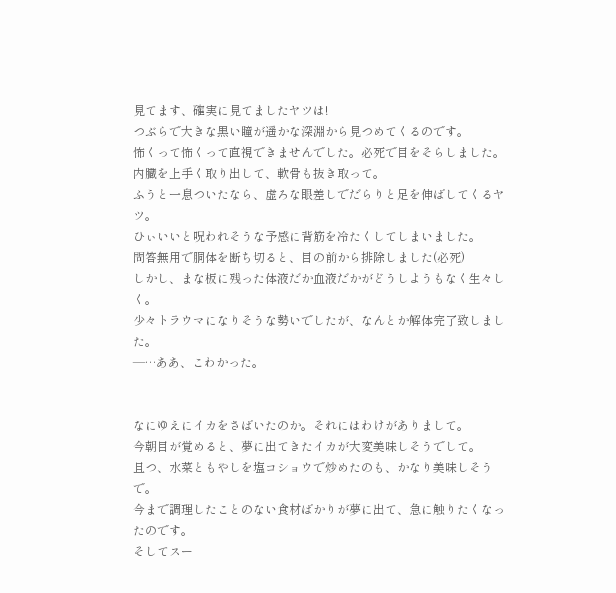見てます、確実に見てましたヤツは!
つぶらで大きな黒い瞳が遥かな深淵から見つめてくるのです。
怖くって怖くって直視できませんでした。必死で目をそらしました。
内臓を上手く取り出して、軟骨も抜き取って。
ふうと一息ついたなら、虚ろな眼差しでだらりと足を伸ばしてくるヤツ。
ひぃいいと呪われそうな予感に背筋を冷たくしてしまいました。
問答無用で胴体を断ち切ると、目の前から排除しました(必死)
しかし、まな板に残った体液だか血液だかがどうしようもなく生々しく。
少々トラウマになりそうな勢いでしたが、なんとか解体完了致しました。
―…ああ、こわかった。


なにゆえにイカをさばいたのか。それにはわけがありまして。
今朝目が覚めると、夢に出てきたイカが大変美味しそうでして。
且つ、水菜ともやしを塩コショウで炒めたのも、かなり美味しそうで。
今まで調理したことのない食材ばかりが夢に出て、急に触りたくなったのです。
そしてスー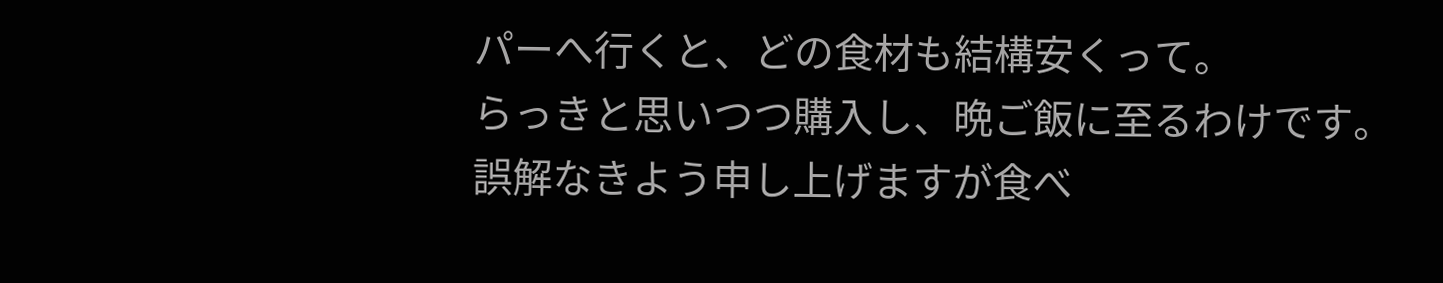パーへ行くと、どの食材も結構安くって。
らっきと思いつつ購入し、晩ご飯に至るわけです。
誤解なきよう申し上げますが食べ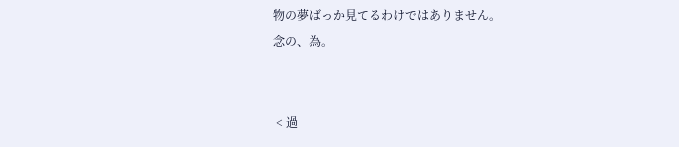物の夢ばっか見てるわけではありません。
念の、為。


 < 過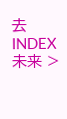去  INDEX  未来 >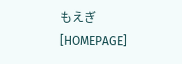もえぎ [HOMEPAGE]